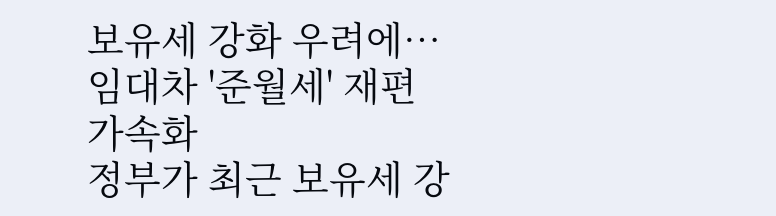보유세 강화 우려에…임대차 '준월세' 재편 가속화
정부가 최근 보유세 강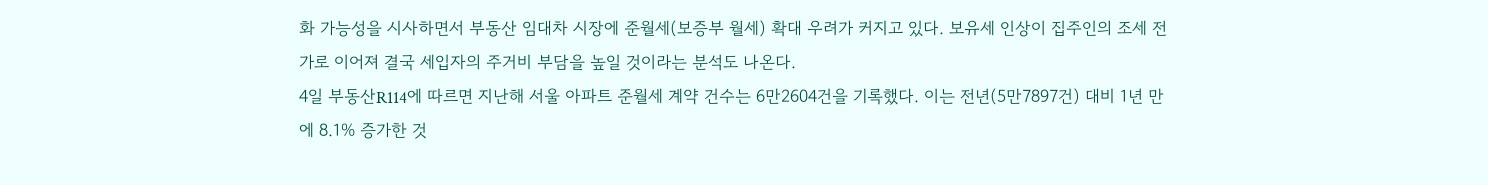화 가능성을 시사하면서 부동산 임대차 시장에 준월세(보증부 월세) 확대 우려가 커지고 있다. 보유세 인상이 집주인의 조세 전가로 이어져 결국 세입자의 주거비 부담을 높일 것이라는 분석도 나온다.
4일 부동산R114에 따르면 지난해 서울 아파트 준월세 계약 건수는 6만2604건을 기록했다. 이는 전년(5만7897건) 대비 1년 만에 8.1% 증가한 것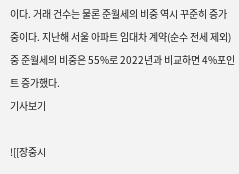이다. 거래 건수는 물론 준월세의 비중 역시 꾸준히 증가 중이다. 지난해 서울 아파트 임대차 계약(순수 전세 제외) 중 준월세의 비중은 55%로 2022년과 비교하면 4%포인트 증가했다.
기사보기

![[장중시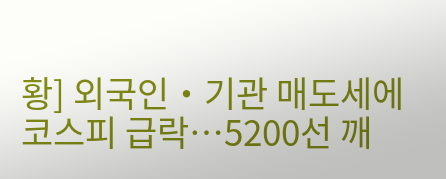황] 외국인‧기관 매도세에 코스피 급락…5200선 깨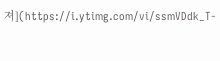져](https://i.ytimg.com/vi/ssmVDdk_T-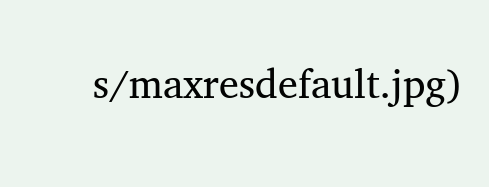s/maxresdefault.jpg)